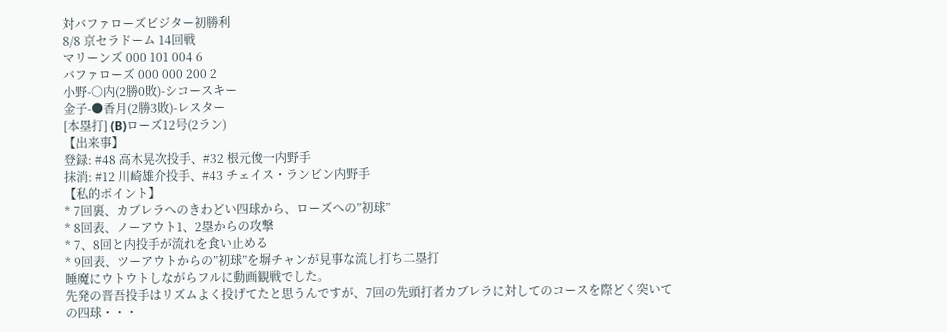対バファローズビジター初勝利
8/8 京セラドーム 14回戦
マリーンズ 000 101 004 6
バファローズ 000 000 200 2
小野-○内(2勝0敗)-シコースキー
金子-●香月(2勝3敗)-レスター
[本塁打] (B)ローズ12号(2ラン)
【出来事】
登録: #48 高木晃次投手、#32 根元俊一内野手
抹消: #12 川崎雄介投手、#43 チェイス・ランビン内野手
【私的ポイント】
* 7回裏、カブレラへのきわどい四球から、ローズへの”初球”
* 8回表、ノーアウト1、2塁からの攻撃
* 7、8回と内投手が流れを食い止める
* 9回表、ツーアウトからの”初球”を塀チャンが見事な流し打ち二塁打
睡魔にウトウトしながらフルに動画観戦でした。
先発の晋吾投手はリズムよく投げてたと思うんですが、7回の先頭打者カブレラに対してのコースを際どく突いての四球・・・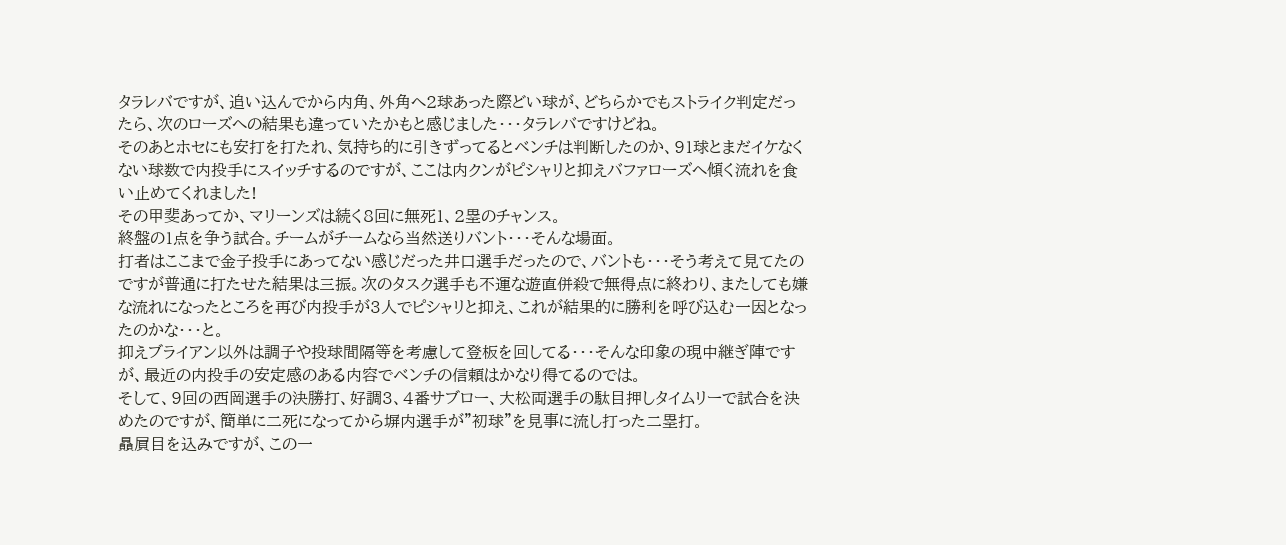タラレバですが、追い込んでから内角、外角へ2球あった際どい球が、どちらかでもストライク判定だったら、次のローズへの結果も違っていたかもと感じました・・・タラレバですけどね。
そのあとホセにも安打を打たれ、気持ち的に引きずってるとベンチは判断したのか、91球とまだイケなくない球数で内投手にスイッチするのですが、ここは内クンがピシャリと抑えバファローズへ傾く流れを食い止めてくれました!
その甲斐あってか、マリーンズは続く8回に無死1、2塁のチャンス。
終盤の1点を争う試合。チームがチームなら当然送りバント・・・そんな場面。
打者はここまで金子投手にあってない感じだった井口選手だったので、バントも・・・そう考えて見てたのですが普通に打たせた結果は三振。次のタスク選手も不運な遊直併殺で無得点に終わり、またしても嫌な流れになったところを再び内投手が3人でピシャリと抑え、これが結果的に勝利を呼び込む一因となったのかな・・・と。
抑えブライアン以外は調子や投球間隔等を考慮して登板を回してる・・・そんな印象の現中継ぎ陣ですが、最近の内投手の安定感のある内容でベンチの信頼はかなり得てるのでは。
そして、9回の西岡選手の決勝打、好調3、4番サブロー、大松両選手の駄目押しタイムリーで試合を決めたのですが、簡単に二死になってから塀内選手が”初球”を見事に流し打った二塁打。
贔屓目を込みですが、この一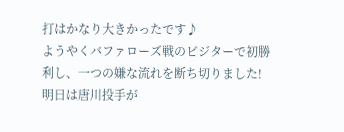打はかなり大きかったです♪
ようやくバファローズ戦のビジターで初勝利し、一つの嫌な流れを断ち切りました!
明日は唐川投手が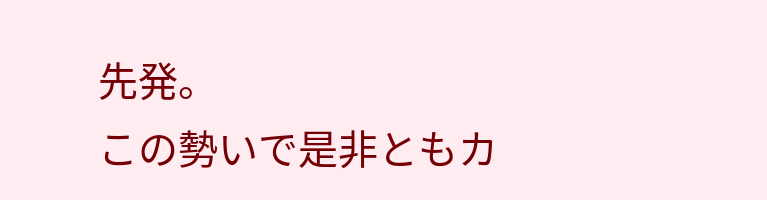先発。
この勢いで是非ともカ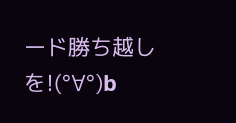ード勝ち越しを!(°∀°)b